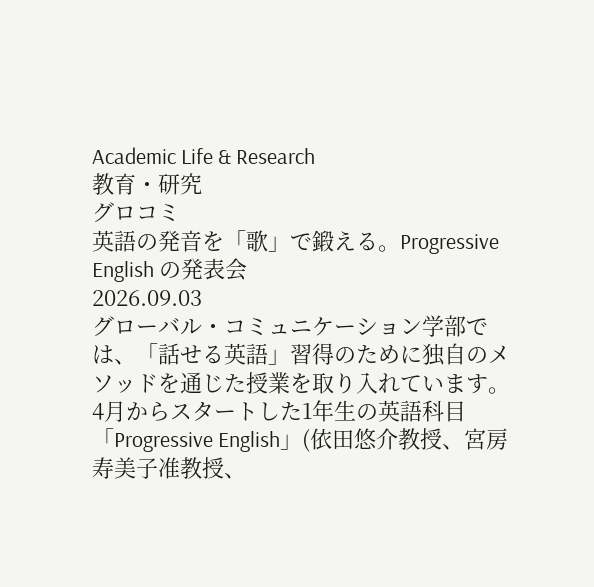Academic Life & Research
教育・研究
グロコミ
英語の発音を「歌」で鍛える。Progressive English の発表会
2026.09.03
グローバル・コミュニケーション学部では、「話せる英語」習得のために独自のメソッドを通じた授業を取り入れています。
4月からスタートした1年生の英語科目「Progressive English」(依田悠介教授、宮房寿美子准教授、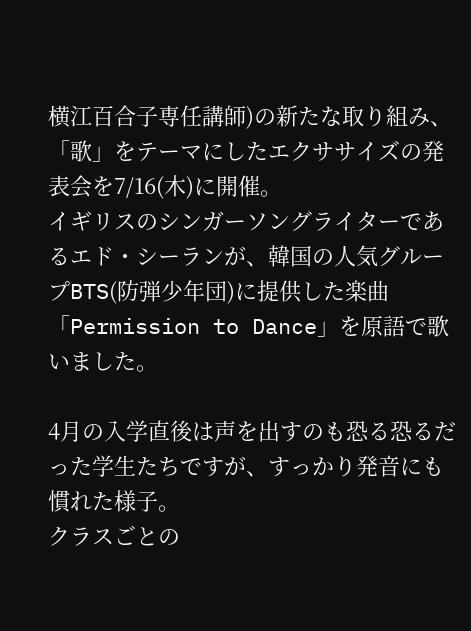横江百合子専任講師)の新たな取り組み、「歌」をテーマにしたエクササイズの発表会を7/16(木)に開催。
イギリスのシンガーソングライターであるエド・シーランが、韓国の人気グループBTS(防弾少年団)に提供した楽曲「Permission to Dance」を原語で歌いました。

4月の入学直後は声を出すのも恐る恐るだった学生たちですが、すっかり発音にも慣れた様子。
クラスごとの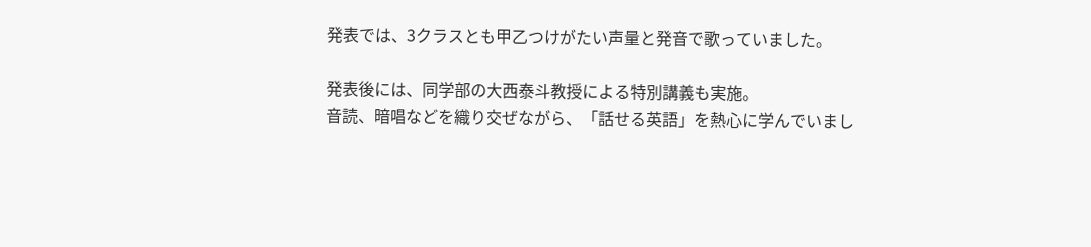発表では、3クラスとも甲乙つけがたい声量と発音で歌っていました。

発表後には、同学部の大西泰斗教授による特別講義も実施。
音読、暗唱などを織り交ぜながら、「話せる英語」を熱心に学んでいまし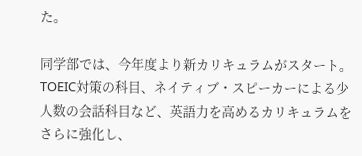た。

同学部では、今年度より新カリキュラムがスタート。
TOEIC対策の科目、ネイティブ・スピーカーによる少人数の会話科目など、英語力を高めるカリキュラムをさらに強化し、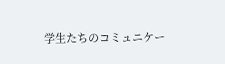学生たちのコミュニケー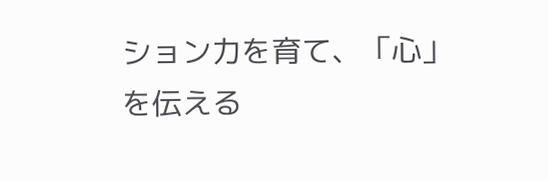ション力を育て、「心」を伝える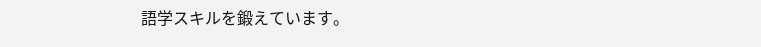語学スキルを鍛えています。